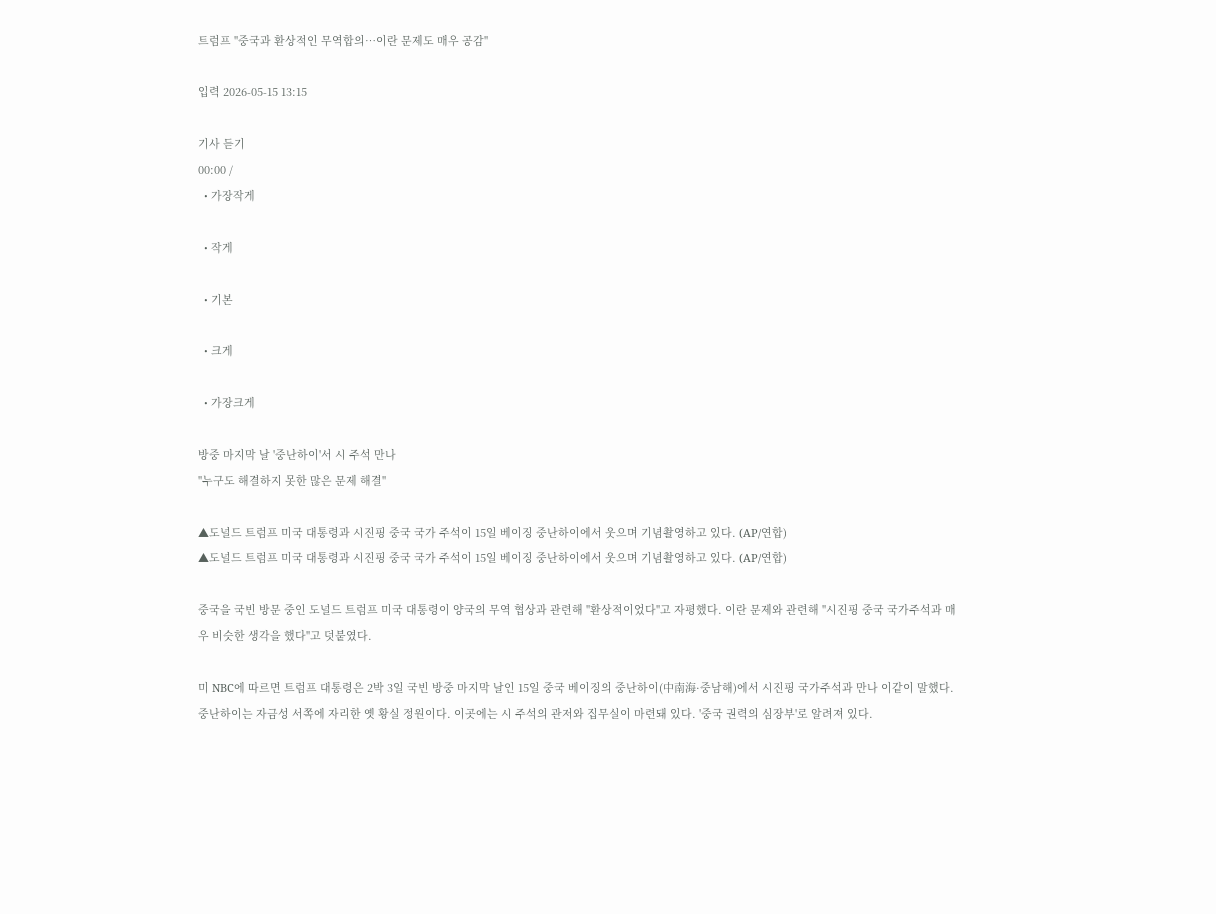트럼프 "중국과 환상적인 무역합의⋯이란 문제도 매우 공감"

입력 2026-05-15 13:15

기사 듣기
00:00 /
  • 가장작게

  • 작게

  • 기본

  • 크게

  • 가장크게

방중 마지막 날 '중난하이'서 시 주석 만나
"누구도 해결하지 못한 많은 문제 해결"

▲도널드 트럼프 미국 대통령과 시진핑 중국 국가 주석이 15일 베이징 중난하이에서 웃으며 기념촬영하고 있다. (AP/연합)
▲도널드 트럼프 미국 대통령과 시진핑 중국 국가 주석이 15일 베이징 중난하이에서 웃으며 기념촬영하고 있다. (AP/연합)

중국을 국빈 방문 중인 도널드 트럼프 미국 대통령이 양국의 무역 협상과 관련해 "환상적이었다"고 자평했다. 이란 문제와 관련해 "시진핑 중국 국가주석과 매우 비슷한 생각을 했다"고 덧붙였다.

미 NBC에 따르면 트럼프 대통령은 2박 3일 국빈 방중 마지막 날인 15일 중국 베이징의 중난하이(中南海·중남해)에서 시진핑 국가주석과 만나 이같이 말했다. 중난하이는 자금성 서쪽에 자리한 옛 황실 정원이다. 이곳에는 시 주석의 관저와 집무실이 마련돼 있다. '중국 권력의 심장부'로 알려져 있다.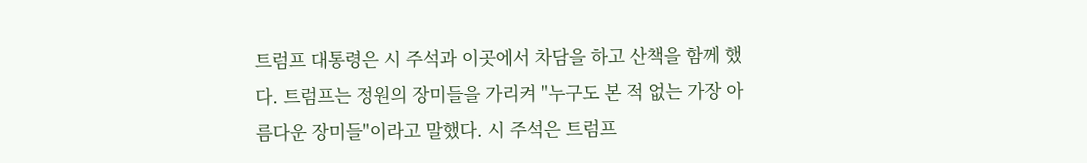트럼프 대통령은 시 주석과 이곳에서 차담을 하고 산책을 함께 했다. 트럼프는 정원의 장미들을 가리켜 "누구도 본 적 없는 가장 아름다운 장미들"이라고 말했다. 시 주석은 트럼프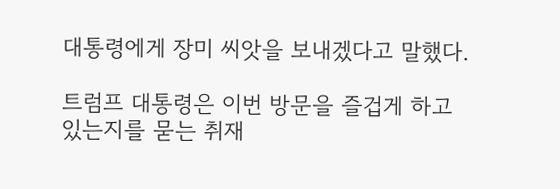대통령에게 장미 씨앗을 보내겠다고 말했다.

트럼프 대통령은 이번 방문을 즐겁게 하고 있는지를 묻는 취재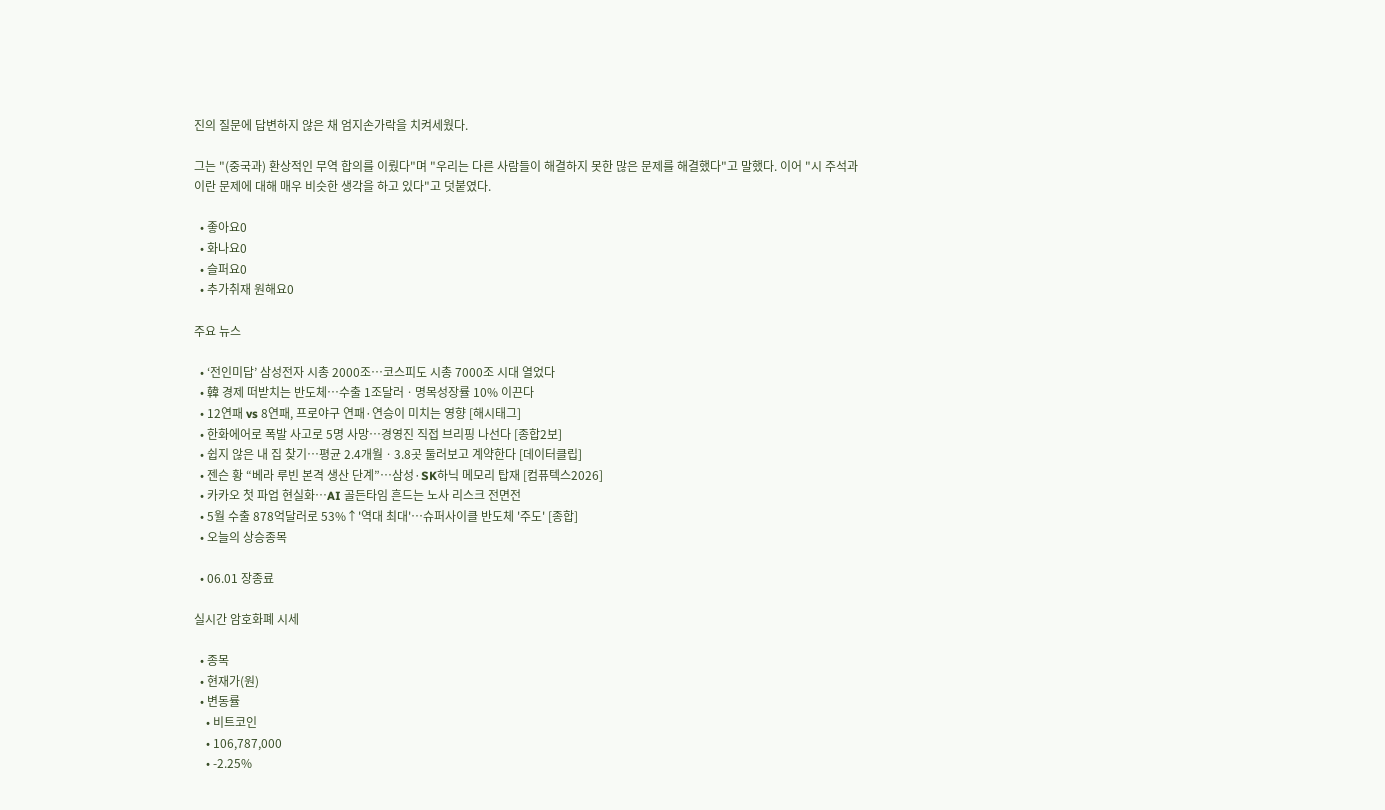진의 질문에 답변하지 않은 채 엄지손가락을 치켜세웠다.

그는 "(중국과) 환상적인 무역 합의를 이뤘다"며 "우리는 다른 사람들이 해결하지 못한 많은 문제를 해결했다"고 말했다. 이어 "시 주석과 이란 문제에 대해 매우 비슷한 생각을 하고 있다"고 덧붙였다.

  • 좋아요0
  • 화나요0
  • 슬퍼요0
  • 추가취재 원해요0

주요 뉴스

  • ‘전인미답’ 삼성전자 시총 2000조…코스피도 시총 7000조 시대 열었다
  • 韓 경제 떠받치는 반도체⋯수출 1조달러ㆍ명목성장률 10% 이끈다
  • 12연패 vs 8연패, 프로야구 연패·연승이 미치는 영향 [해시태그]
  • 한화에어로 폭발 사고로 5명 사망…경영진 직접 브리핑 나선다 [종합2보]
  • 쉽지 않은 내 집 찾기…평균 2.4개월ㆍ3.8곳 둘러보고 계약한다 [데이터클립]
  • 젠슨 황 “베라 루빈 본격 생산 단계”…삼성·SK하닉 메모리 탑재 [컴퓨텍스2026]
  • 카카오 첫 파업 현실화⋯AI 골든타임 흔드는 노사 리스크 전면전
  • 5월 수출 878억달러로 53%↑'역대 최대'⋯슈퍼사이클 반도체 '주도' [종합]
  • 오늘의 상승종목

  • 06.01 장종료

실시간 암호화폐 시세

  • 종목
  • 현재가(원)
  • 변동률
    • 비트코인
    • 106,787,000
    • -2.25%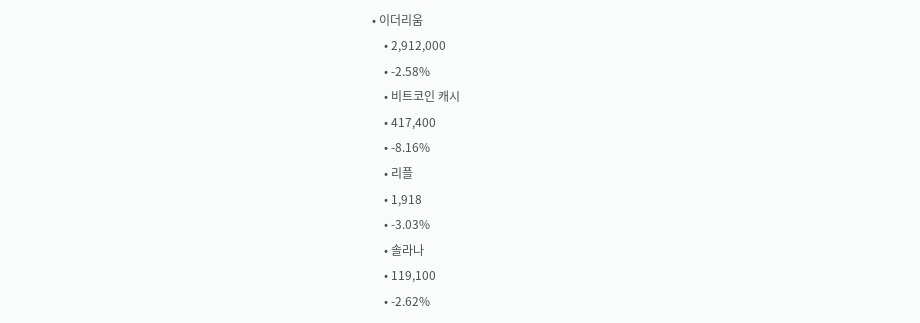• 이더리움
    • 2,912,000
    • -2.58%
    • 비트코인 캐시
    • 417,400
    • -8.16%
    • 리플
    • 1,918
    • -3.03%
    • 솔라나
    • 119,100
    • -2.62%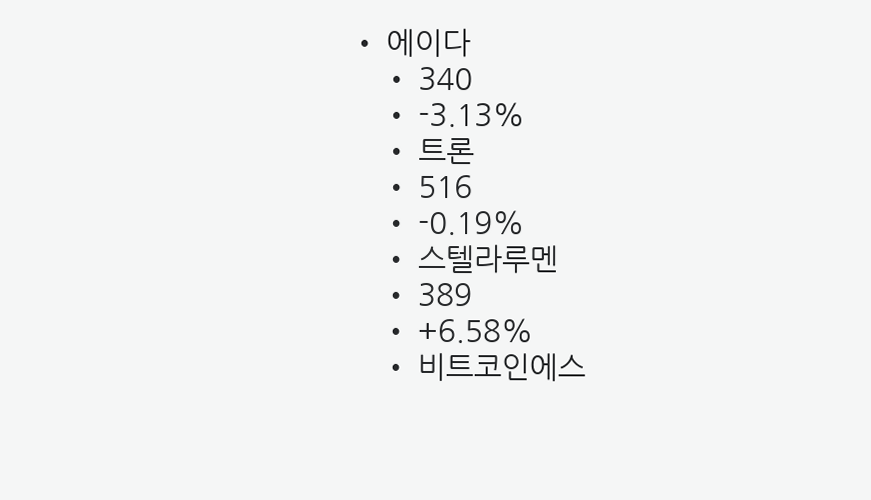• 에이다
    • 340
    • -3.13%
    • 트론
    • 516
    • -0.19%
    • 스텔라루멘
    • 389
    • +6.58%
    • 비트코인에스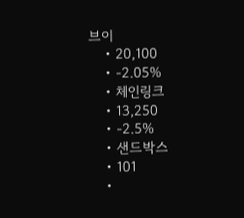브이
    • 20,100
    • -2.05%
    • 체인링크
    • 13,250
    • -2.5%
    • 샌드박스
    • 101
    •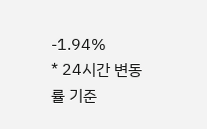-1.94%
* 24시간 변동률 기준